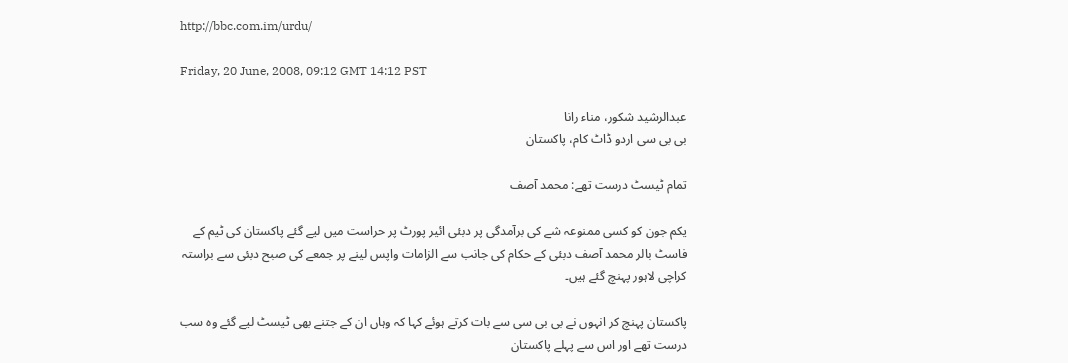http://bbc.com.im/urdu/

Friday, 20 June, 2008, 09:12 GMT 14:12 PST

عبدالرشید شکور، مناء رانا
بی بی سی اردو ڈاٹ کام، پاکستان

تمام ٹیسٹ درست تھے: محمد آصف

یکم جون کو کسی ممنوعہ شے کی برآمدگی پر دبئی ائیر پورٹ پر حراست میں لیے گئے پاکستان کی ٹیم کے فاسٹ بالر محمد آصف دبئی کے حکام کی جانب سے الزامات واپس لینے پر جمعے کی صبح دبئی سے براستہ کراچی لاہور پہنچ گئے ہیں۔

پاکستان پہنچ کر انہوں نے بی بی سی سے بات کرتے ہوئے کہا کہ وہاں ان کے جتنے بھی ٹیسٹ لیے گئے وہ سب درست تھے اور اس سے پہلے پاکستان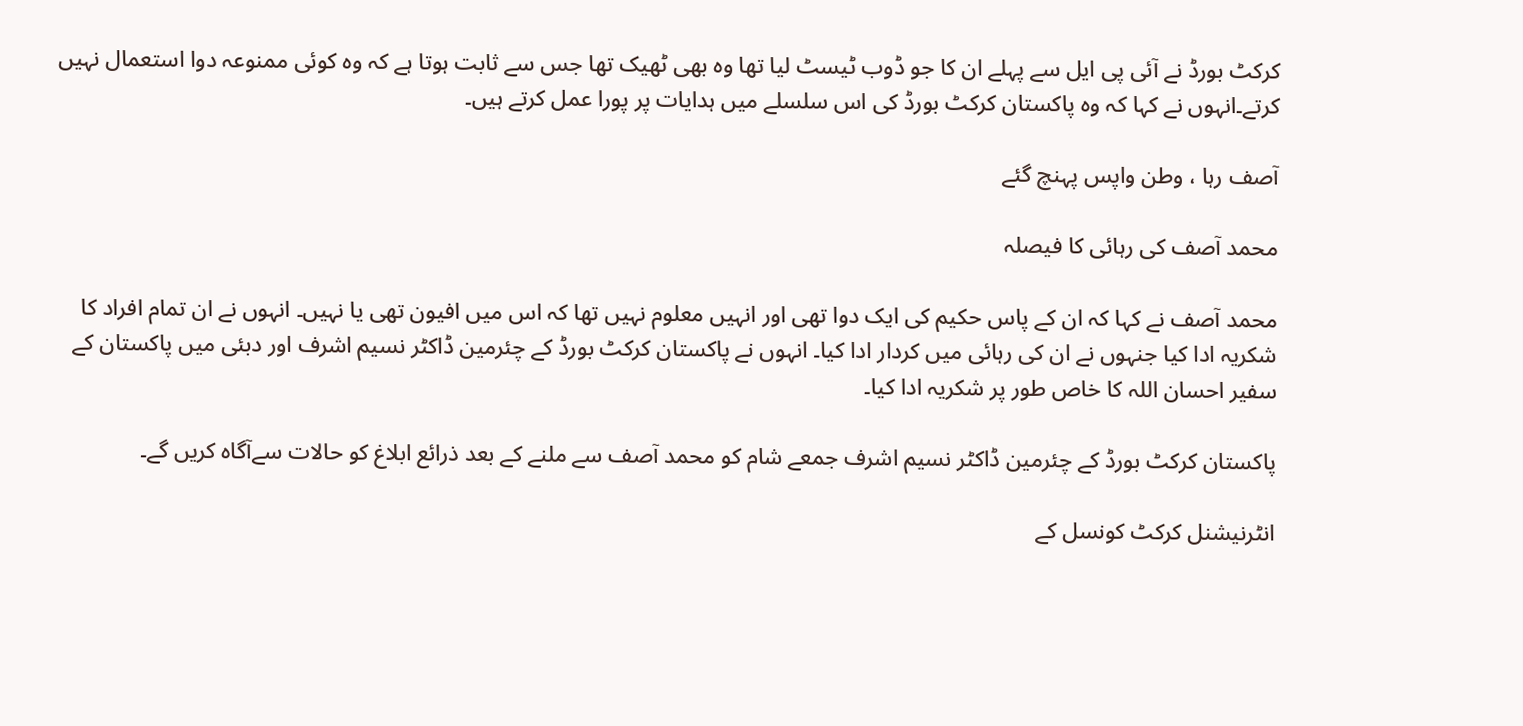کرکٹ بورڈ نے آئی پی ایل سے پہلے ان کا جو ڈوب ٹیسٹ لیا تھا وہ بھی ٹھیک تھا جس سے ثابت ہوتا ہے کہ وہ کوئی ممنوعہ دوا استعمال نہیں کرتے۔انہوں نے کہا کہ وہ پاکستان کرکٹ بورڈ کی اس سلسلے میں ہدایات پر پورا عمل کرتے ہیں۔

آصف رہا ، وطن واپس پہنچ گئے

محمد آصف کی رہائی کا فیصلہ

محمد آصف نے کہا کہ ان کے پاس حکیم کی ایک دوا تھی اور انہیں معلوم نہیں تھا کہ اس میں افیون تھی یا نہیں۔ انہوں نے ان تمام افراد کا شکریہ ادا کیا جنہوں نے ان کی رہائی میں کردار ادا کیا۔ انہوں نے پاکستان کرکٹ بورڈ کے چئرمین ڈاکٹر نسیم اشرف اور دبئی میں پاکستان کے سفیر احسان اللہ کا خاص طور پر شکریہ ادا کیا۔

پاکستان کرکٹ بورڈ کے چئرمین ڈاکٹر نسیم اشرف جمعے شام کو محمد آصف سے ملنے کے بعد ذرائع ابلاغ کو حالات سےآگاہ کریں گے۔

انٹرنیشنل کرکٹ کونسل کے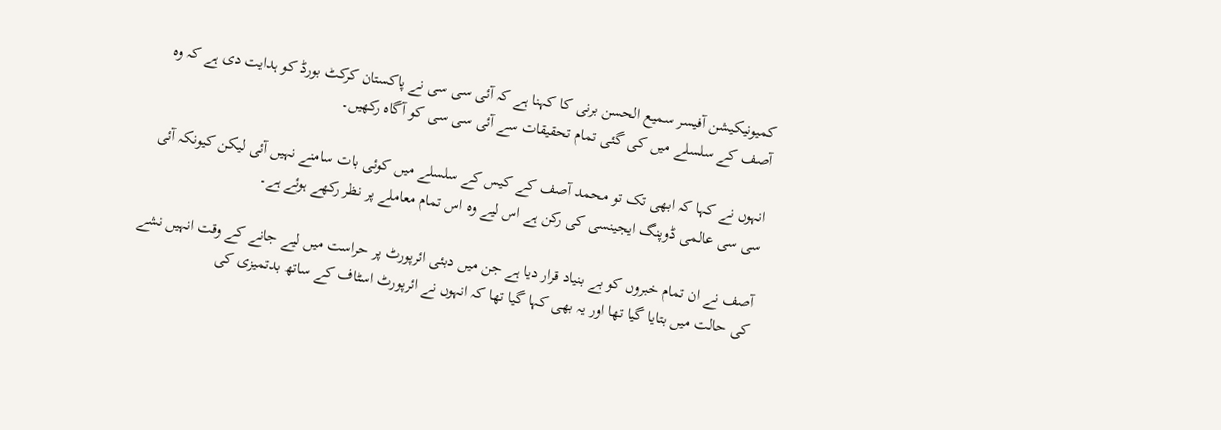کمیونیکیشن آفیسر سمیع الحسن برنی کا کہنا ہے کہ آئی سی سی نے پاکستان کرکٹ بورڈ کو ہدایت دی ہے کہ وہ آصف کے سلسلے میں کی گئی تمام تحقیقات سے آئی سی سی کو آگاہ رکھیں۔

انہوں نے کہا کہ ابھی تک تو محمد آصف کے کیس کے سلسلے میں کوئی بات سامنے نہیں آئی لیکن کیونکہ آئی سی سی عالمی ڈوپنگ ایجینسی کی رکن ہے اس لیے وہ اس تمام معاملے پر نظر رکھے ہوئے ہے۔

آصف نے ان تمام خبروں کو بے بنیاد قرار دیا ہے جن میں دبئی ائرپورٹ پر حراست میں لیے جانے کے وقت انہیں نشے کی حالت میں بتایا گیا تھا اور یہ بھی کہا گیا تھا کہ انہوں نے ائرپورٹ اسٹاف کے ساتھ بدتمیزی کی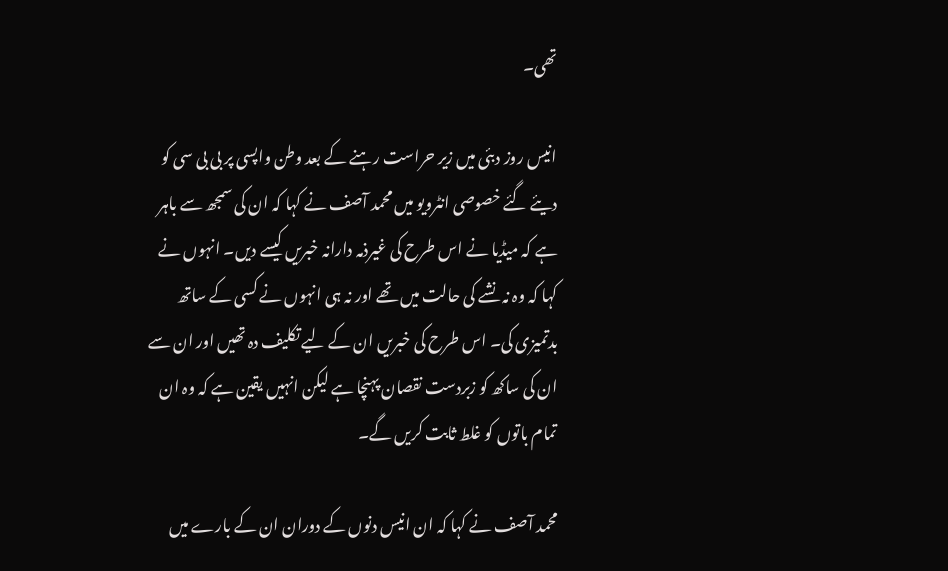تھی۔

انیس روز دبئی میں زیر حراست رہنے کے بعد وطن واپسی پر بی بی سی کو دیئے گئے خصوصی انٹرویو میں محمد آصف نے کہا کہ ان کی سمجھ سے باہر ہے کہ میڈیا نے اس طرح کی غیرذمہ دارانہ خبریں کیسے دیں۔ انہوں نے کہا کہ وہ نہ نشے کی حالت میں تھے اور نہ ہی انہوں نے کسی کے ساتھ بدتمیزی کی۔ اس طرح کی خبریں ان کے لیے تکلیف دہ تھیں اور ان سے ان کی ساکھ کو زبردست نقصان پہنچا ہے لیکن انہیں یقین ہے کہ وہ ان تمام باتوں کو غلط ثابت کریں گے۔

محمد آصف نے کہا کہ ان انیس دنوں کے دوران ان کے بارے میں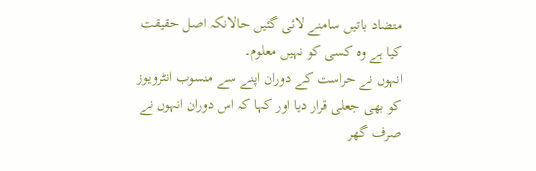متضاد باتیں سامنے لائی گئیں حالانکہ اصل حقیقت کیا ہے وہ کسی کو نہیں معلوم۔
انہوں نے حراست کے دوران اپنے سے منسوب انٹرویوز کو بھی جعلی قرار دیا اور کہا کہ اس دوران انہوں نے صرف گھر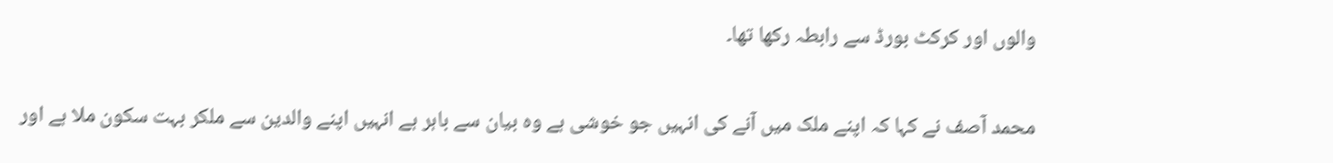والوں اور کرکٹ بورڈ سے رابطہ رکھا تھا۔

محمد آصف نے کہا کہ اپنے ملک میں آنے کی انہیں جو خوشی ہے وہ بیان سے باہر ہے انہیں اپنے والدین سے ملکر بہت سکون ملا ہے اور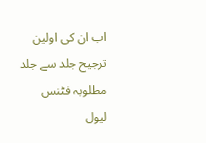اب ان کی اولین ترجیح جلد سے جلد مطلوبہ فٹنس لیول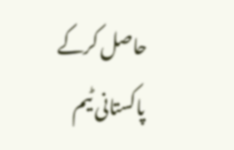حاصل کرکے پاکستانی ٹیم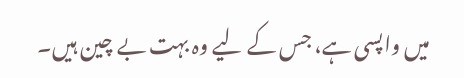میں واپسی ہے، جس کے لیے وہ بہت بے چین ہیں۔